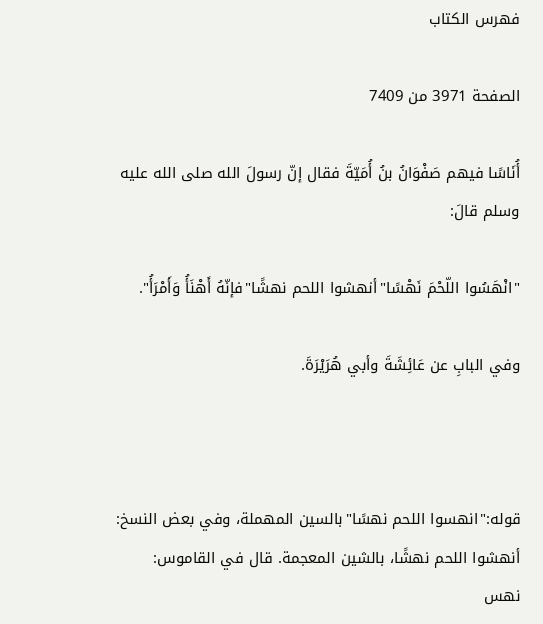فهرس الكتاب

الصفحة 3971 من 7409

أُنَاسًا فيهم صَفْوَانُ بنُ أُمَيّةَ فقال إنّ رسولَ الله صلى الله عليه وسلم قالَ:

"انْهَسُوا اللّحْمَ نَهْسًا"أنهشوا اللحم نهشًا"فإنّهُ أَهْنَأُ وَأَمْرَأُ".

وفي البابِ عن عَائِشَةَ وأبي هُرَيْرَةَ.



قوله:"انهسوا اللحم نهسًا"بالسين المهملة، وفي بعض النسخ: أنهشوا اللحم نهشًا، بالشين المعجمة. قال في القاموس: نهس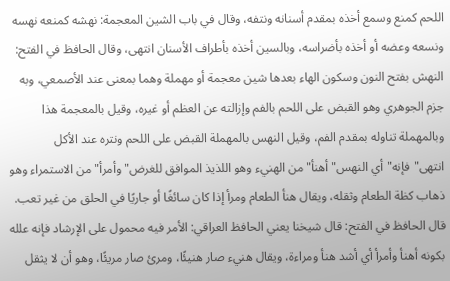اللحم كمنع وسمع أخذه بمقدم أسنانه ونتفه، وقال في باب الشين المعجمة: نهشه كمنعه نهسه ونسعه وعضه أو أخذه بأضراسه، وبالسين أخذه بأطراف الأسنان انتهى، وقال الحافظ في الفتح: النهش بفتح النون وسكون الهاء بعدها شين معجمة أو مهملة وهما بمعنى عند الأصمعي، وبه جزم الجوهري وهو القبض على اللحم بالفم وإزالته عن العظم أو غيره، وقيل بالمعجمة هذا وبالمهملة تناوله بمقدم الفم، وقيل النهس بالمهملة القبض على اللحم ونتره عند الأكل انتهى"فإنه"أي النهس"أهنأ"من الهنيء وهو اللذيذ الموافق للغرض"وأمرأ"من الاستمراء وهو ذهاب كظة الطعام وثقله، ويقال هنأ الطعام ومرأ إذا كان سائغًا أو جاريًا في الحلق من غير تعب. قال الحافظ في الفتح: قال شيخنا يعني الحافظ العراقي: الأمر فيه محمول على الإرشاد فإنه علله بكونه أهنأ وأمرأ أي أشد هنأ ومراءة، ويقال هنيء صار هنيئًا، ومرئ صار مريئًا، وهو أن لا يثقل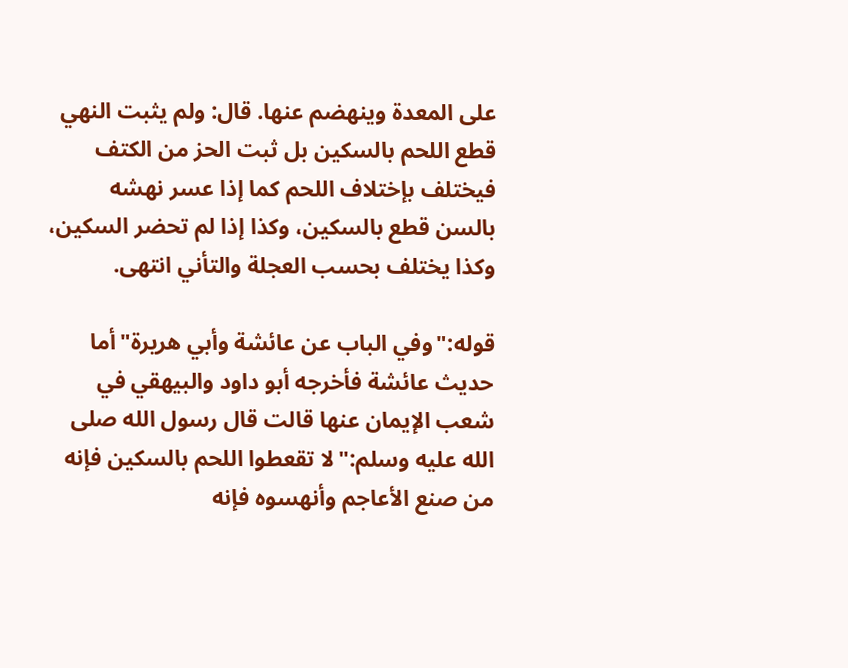على المعدة وينهضم عنها. قال: ولم يثبت النهي قطع اللحم بالسكين بل ثبت الحز من الكتف فيختلف بإختلاف اللحم كما إذا عسر نهشه بالسن قطع بالسكين، وكذا إذا لم تحضر السكين، وكذا يختلف بحسب العجلة والتأني انتهى.

قوله:"وفي الباب عن عائشة وأبي هريرة"أما حديث عائشة فأخرجه أبو داود والبيهقي في شعب الإيمان عنها قالت قال رسول الله صلى الله عليه وسلم:"لا تقعطوا اللحم بالسكين فإنه من صنع الأعاجم وأنهسوه فإنه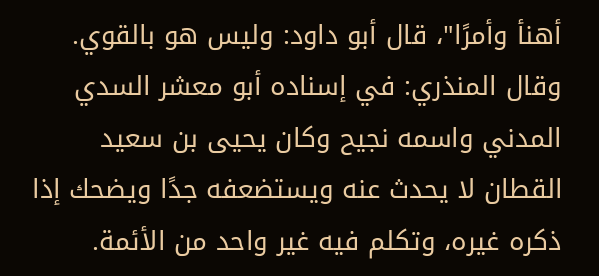أهنأ وأمرًا"، قال أبو داود: وليس هو بالقوي. وقال المنذري: في إسناده أبو معشر السدي المدني واسمه نجيح وكان يحيى بن سعيد القطان لا يحدث عنه ويستضعفه جدًا ويضحك إذا ذكره غيره، وتكلم فيه غير واحد من الأئمة.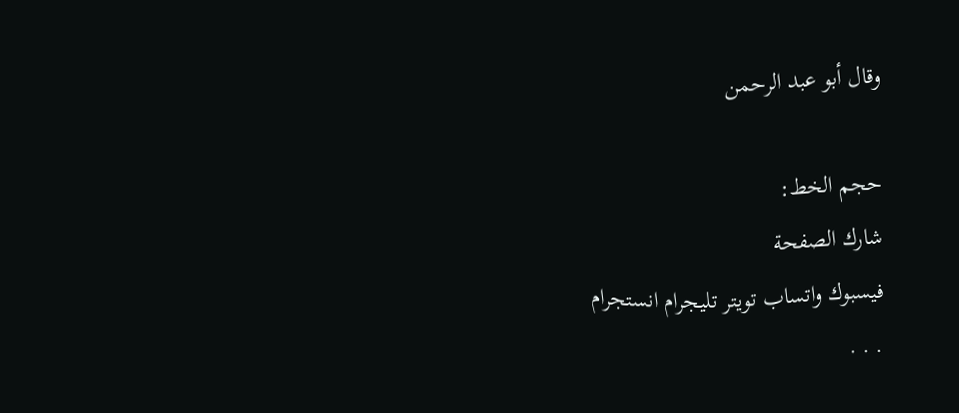وقال أبو عبد الرحمن

حجم الخط:
شارك الصفحة
فيسبوك واتساب تويتر تليجرام انستجرام
. . .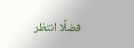فضلًا انتظر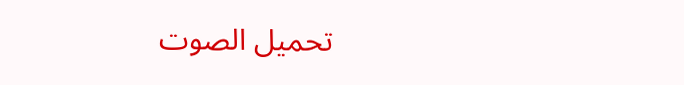تحميل الصوت